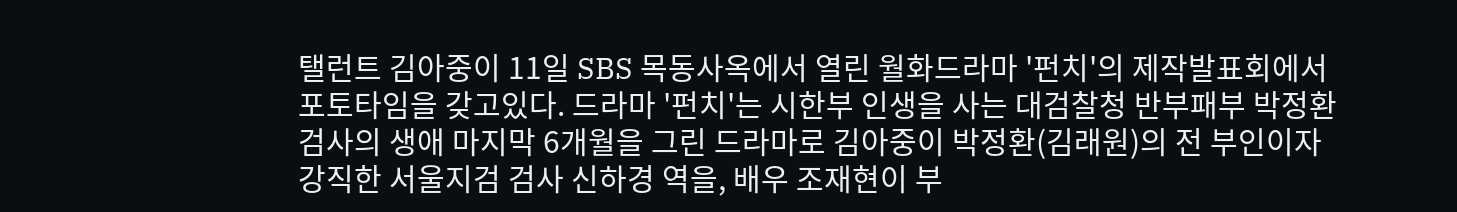탤런트 김아중이 11일 SBS 목동사옥에서 열린 월화드라마 '펀치'의 제작발표회에서 포토타임을 갖고있다. 드라마 '펀치'는 시한부 인생을 사는 대검찰청 반부패부 박정환 검사의 생애 마지막 6개월을 그린 드라마로 김아중이 박정환(김래원)의 전 부인이자 강직한 서울지검 검사 신하경 역을, 배우 조재현이 부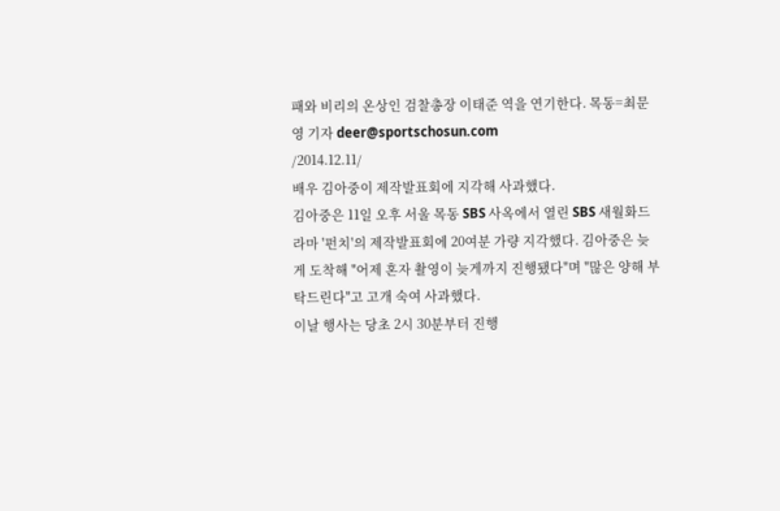패와 비리의 온상인 검찰총장 이태준 역을 연기한다. 목동=최문영 기자 deer@sportschosun.com
/2014.12.11/
배우 김아중이 제작발표회에 지각해 사과했다.
김아중은 11일 오후 서울 목동 SBS 사옥에서 열린 SBS 새월화드라마 '펀치'의 제작발표회에 20여분 가량 지각했다. 김아중은 늦게 도착해 "어제 혼자 촬영이 늦게까지 진행됐다"며 "많은 양해 부탁드린다"고 고개 숙여 사과했다.
이날 행사는 당초 2시 30분부터 진행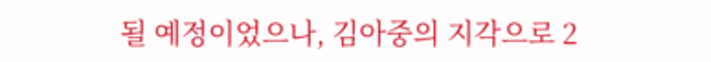될 예정이었으나, 김아중의 지각으로 2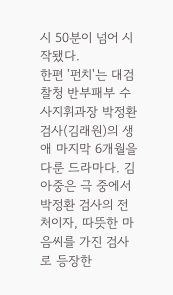시 50분이 넘어 시작됐다.
한편 '펀치'는 대검찰청 반부패부 수사지휘과장 박정환 검사(김래원)의 생애 마지막 6개월을 다룬 드라마다. 김아중은 극 중에서 박정환 검사의 전처이자, 따뜻한 마음씨를 가진 검사로 등장한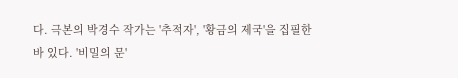다. 극본의 박경수 작가는 '추적자', '황금의 제국'을 집필한 바 있다. '비밀의 문'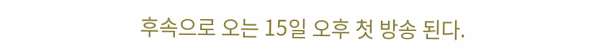후속으로 오는 15일 오후 첫 방송 된다.